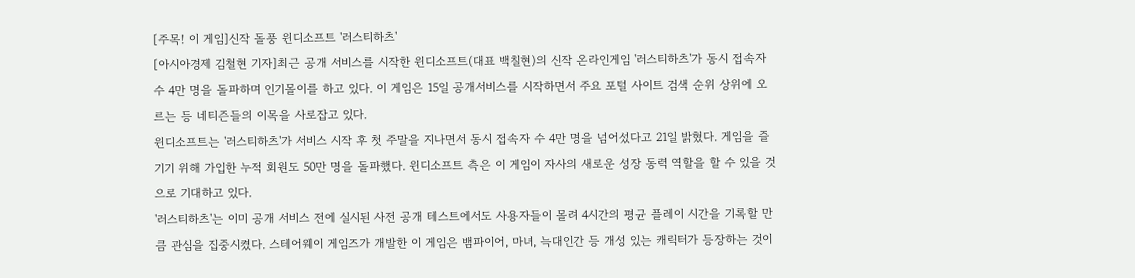[주목! 이 게임]신작 돌풍 윈디소프트 '러스티하츠'
[아시아경제 김철현 기자]최근 공개 서비스를 시작한 윈디소프트(대표 백칠현)의 신작 온라인게임 '러스티하츠'가 동시 접속자 수 4만 명을 돌파하며 인기몰이를 하고 있다. 이 게임은 15일 공개서비스를 시작하면서 주요 포털 사이트 검색 순위 상위에 오르는 등 네티즌들의 이목을 사로잡고 있다.
윈디소프트는 '러스티하츠'가 서비스 시작 후 첫 주말을 지나면서 동시 접속자 수 4만 명을 넘어섰다고 21일 밝혔다. 게임을 즐기기 위해 가입한 누적 회원도 50만 명을 돌파했다. 윈디소프트 측은 이 게임이 자사의 새로운 성장 동력 역할을 할 수 있을 것으로 기대하고 있다.
'러스티하츠'는 이미 공개 서비스 전에 실시된 사전 공개 테스트에서도 사용자들이 몰려 4시간의 평균 플레이 시간을 기록할 만큼 관심을 집중시켰다. 스테어웨이 게임즈가 개발한 이 게임은 뱀파이어, 마녀, 늑대인간 등 개성 있는 캐릭터가 등장하는 것이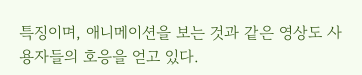특징이며, 애니메이션을 보는 것과 같은 영상도 사용자들의 호응을 얻고 있다.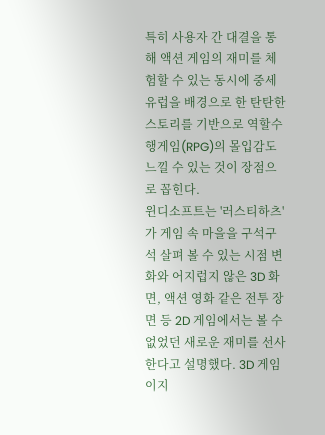특히 사용자 간 대결을 통해 액션 게임의 재미를 체험할 수 있는 동시에 중세 유럽을 배경으로 한 탄탄한 스토리를 기반으로 역할수행게임(RPG)의 몰입감도 느낄 수 있는 것이 장점으로 꼽힌다.
윈디소프트는 '러스티하츠'가 게임 속 마을을 구석구석 살펴 볼 수 있는 시점 변화와 어지럽지 않은 3D 화면, 액션 영화 같은 전투 장면 등 2D 게임에서는 볼 수 없었던 새로운 재미를 선사한다고 설명했다. 3D 게임이지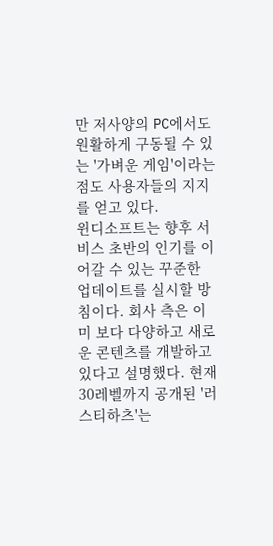만 저사양의 PC에서도 원활하게 구동될 수 있는 '가벼운 게임'이라는 점도 사용자들의 지지를 얻고 있다.
윈디소프트는 향후 서비스 초반의 인기를 이어갈 수 있는 꾸준한 업데이트를 실시할 방침이다. 회사 측은 이미 보다 다양하고 새로운 콘텐츠를 개발하고 있다고 설명했다. 현재 30레벨까지 공개된 '러스티하츠'는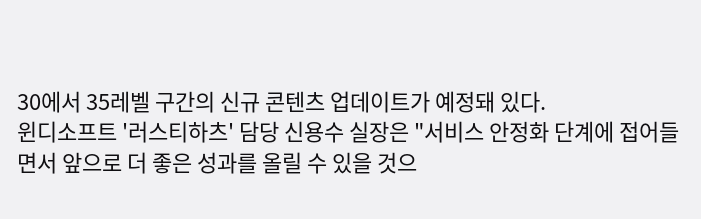30에서 35레벨 구간의 신규 콘텐츠 업데이트가 예정돼 있다.
윈디소프트 '러스티하츠' 담당 신용수 실장은 "서비스 안정화 단계에 접어들면서 앞으로 더 좋은 성과를 올릴 수 있을 것으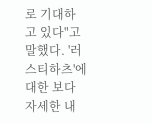로 기대하고 있다"고 말했다. '러스티하츠'에 대한 보다 자세한 내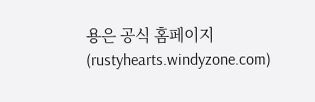용은 공식 홈페이지(rustyhearts.windyzone.com)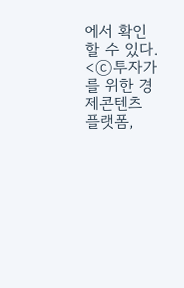에서 확인할 수 있다.
<ⓒ투자가를 위한 경제콘텐츠 플랫폼,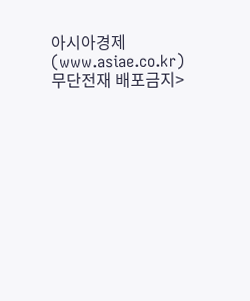아시아경제(www.asiae.co.kr) 무단전재 배포금지>